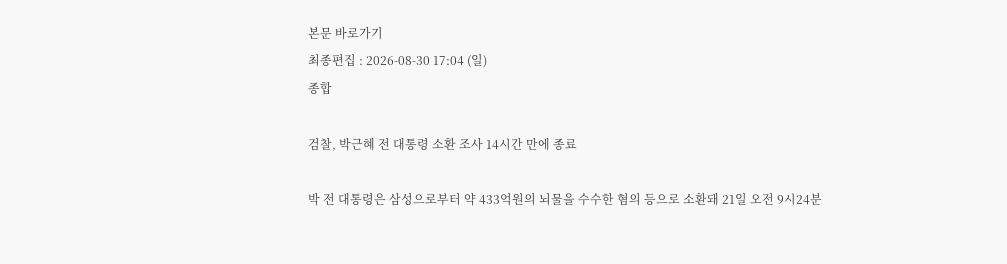본문 바로가기
최종편집 : 2026-08-30 17:04 (일)
종합

검찰, 박근혜 전 대통령 소환 조사 14시간 만에 종료

박 전 대통령은 삼성으로부터 약 433억원의 뇌물을 수수한 혐의 등으로 소환돼 21일 오전 9시24분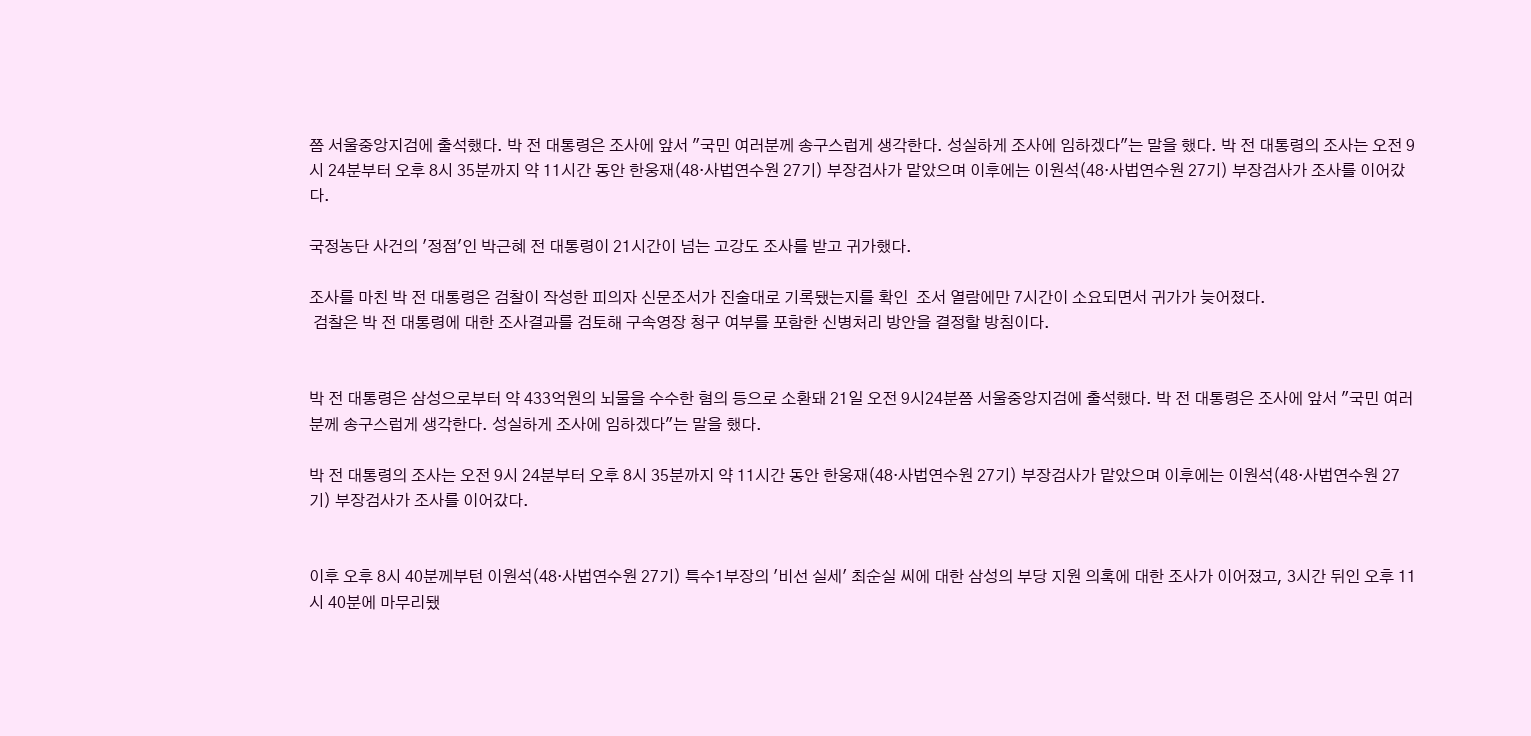쯤 서울중앙지검에 출석했다. 박 전 대통령은 조사에 앞서 "국민 여러분께 송구스럽게 생각한다. 성실하게 조사에 임하겠다"는 말을 했다. 박 전 대통령의 조사는 오전 9시 24분부터 오후 8시 35분까지 약 11시간 동안 한웅재(48·사법연수원 27기) 부장검사가 맡았으며 이후에는 이원석(48·사법연수원 27기) 부장검사가 조사를 이어갔다.

국정농단 사건의 '정점'인 박근혜 전 대통령이 21시간이 넘는 고강도 조사를 받고 귀가했다.

조사를 마친 박 전 대통령은 검찰이 작성한 피의자 신문조서가 진술대로 기록됐는지를 확인  조서 열람에만 7시간이 소요되면서 귀가가 늦어졌다.
 검찰은 박 전 대통령에 대한 조사결과를 검토해 구속영장 청구 여부를 포함한 신병처리 방안을 결정할 방침이다.


박 전 대통령은 삼성으로부터 약 433억원의 뇌물을 수수한 혐의 등으로 소환돼 21일 오전 9시24분쯤 서울중앙지검에 출석했다. 박 전 대통령은 조사에 앞서 "국민 여러분께 송구스럽게 생각한다. 성실하게 조사에 임하겠다"는 말을 했다.

박 전 대통령의 조사는 오전 9시 24분부터 오후 8시 35분까지 약 11시간 동안 한웅재(48·사법연수원 27기) 부장검사가 맡았으며 이후에는 이원석(48·사법연수원 27기) 부장검사가 조사를 이어갔다.


이후 오후 8시 40분께부턴 이원석(48·사법연수원 27기) 특수1부장의 '비선 실세' 최순실 씨에 대한 삼성의 부당 지원 의혹에 대한 조사가 이어졌고, 3시간 뒤인 오후 11시 40분에 마무리됐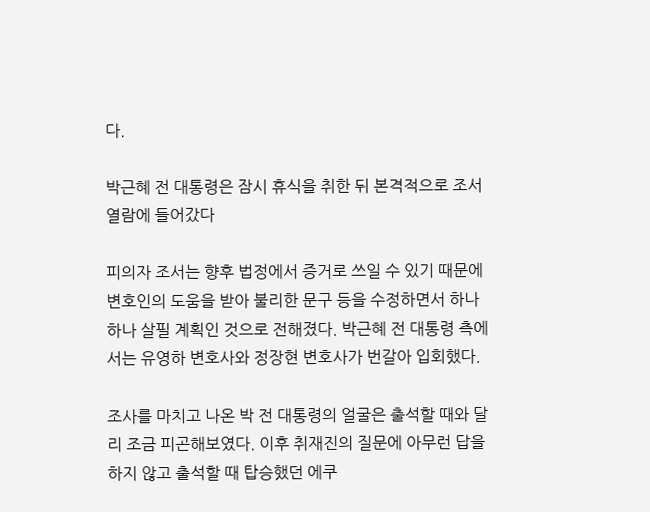다.

박근혜 전 대통령은 잠시 휴식을 취한 뒤 본격적으로 조서 열람에 들어갔다

피의자 조서는 향후 법정에서 증거로 쓰일 수 있기 때문에 변호인의 도움을 받아 불리한 문구 등을 수정하면서 하나하나 살필 계획인 것으로 전해졌다. 박근혜 전 대통령 측에서는 유영하 변호사와 정장현 변호사가 번갈아 입회했다.

조사를 마치고 나온 박 전 대통령의 얼굴은 출석할 때와 달리 조금 피곤해보였다. 이후 취재진의 질문에 아무런 답을 하지 않고 출석할 때 탑승했던 에쿠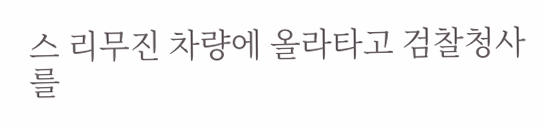스 리무진 차량에 올라타고 검찰청사를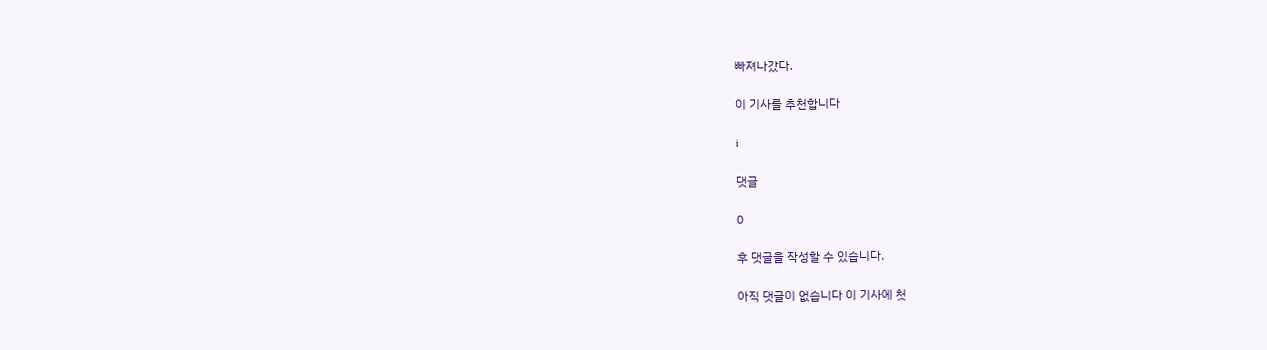빠져나갔다.

이 기사를 추천합니다

i

댓글

0

후 댓글을 작성할 수 있습니다.

아직 댓글이 없습니다 이 기사에 첫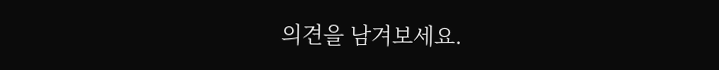의견을 남겨보세요.